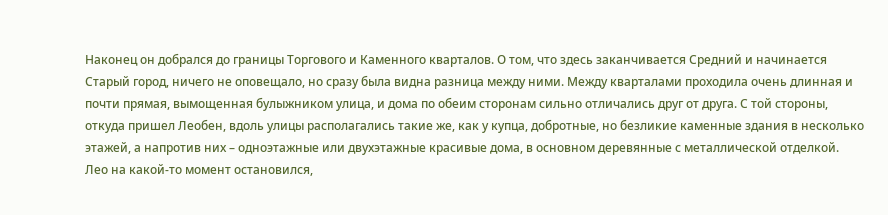Наконец он добрался до границы Торгового и Каменного кварталов. О том, что здесь заканчивается Средний и начинается Старый город, ничего не оповещало, но сразу была видна разница между ними. Между кварталами проходила очень длинная и почти прямая, вымощенная булыжником улица, и дома по обеим сторонам сильно отличались друг от друга. С той стороны, откуда пришел Леобен, вдоль улицы располагались такие же, как у купца, добротные, но безликие каменные здания в несколько этажей, а напротив них – одноэтажные или двухэтажные красивые дома, в основном деревянные с металлической отделкой.
Лео на какой-то момент остановился,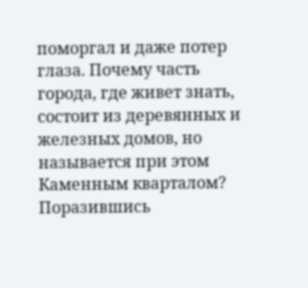поморгал и даже потер глаза. Почему часть города, где живет знать, состоит из деревянных и железных домов, но называется при этом Каменным кварталом? Поразившись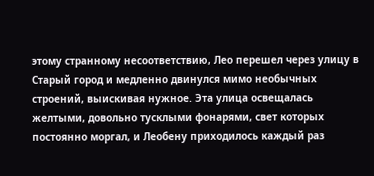этому странному несоответствию, Лео перешел через улицу в Старый город и медленно двинулся мимо необычных строений, выискивая нужное. Эта улица освещалась желтыми, довольно тусклыми фонарями, свет которых постоянно моргал, и Леобену приходилось каждый раз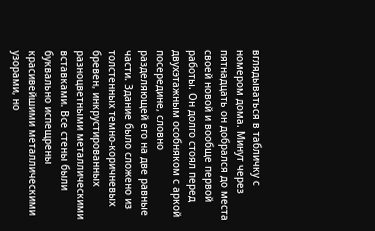вглядываться в табличку с номером дома. Минут через пятнадцать он добрался до места своей новой и вообще первой работы. Он долго стоял перед двухэтажным особняком с аркой посередине, словно разделяющей его на две равные части. Здание было сложено из толстенных темно-коричневых бревен, инкрустированных разноцветными металлическими вставками. Все стены были буквально испещрены красивейшими металлическими узорами, но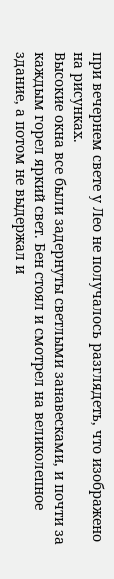при вечернем свете у Лео не получалось разглядеть, что изображено на рисунках.
Высокие окна все были задернуты светлыми занавесками, и почти за каждым горел яркий свет. Бен стоял и смотрел на великолепное здание, а потом не выдержал и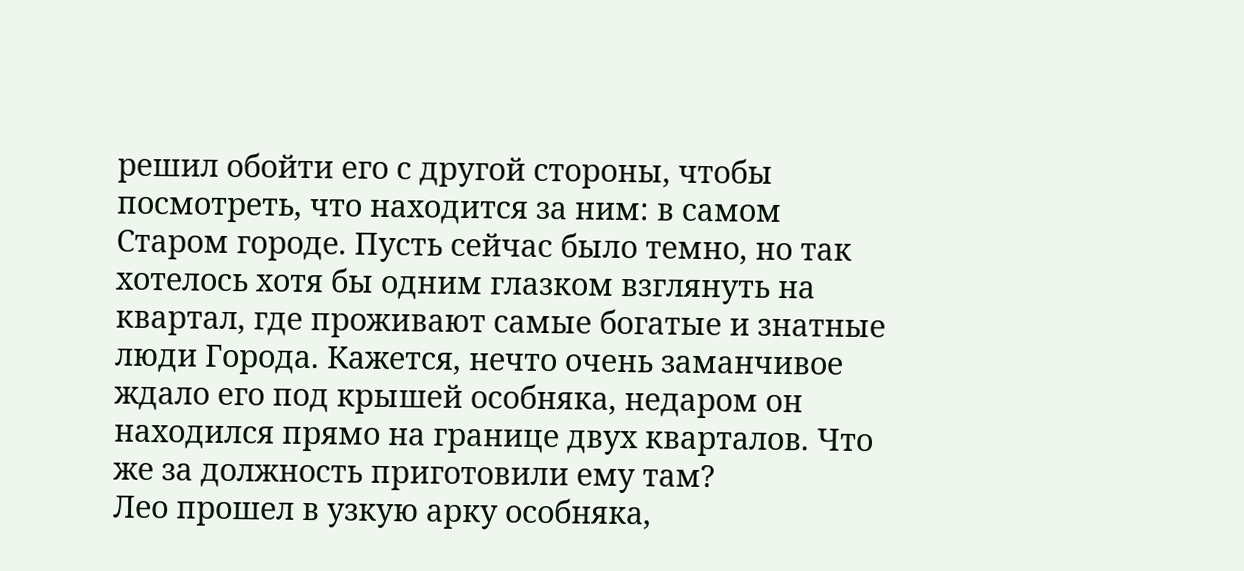решил обойти его с другой стороны, чтобы посмотреть, что находится за ним: в самом Старом городе. Пусть сейчас было темно, но так хотелось хотя бы одним глазком взглянуть на квартал, где проживают самые богатые и знатные люди Города. Кажется, нечто очень заманчивое ждало его под крышей особняка, недаром он находился прямо на границе двух кварталов. Что же за должность приготовили ему там?
Лео прошел в узкую арку особняка,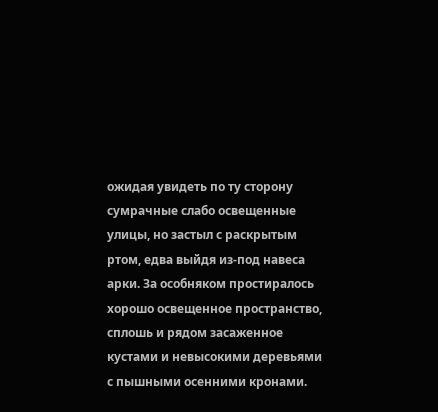ожидая увидеть по ту сторону сумрачные слабо освещенные улицы, но застыл с раскрытым ртом, едва выйдя из-под навеса арки. За особняком простиралось хорошо освещенное пространство, сплошь и рядом засаженное кустами и невысокими деревьями с пышными осенними кронами.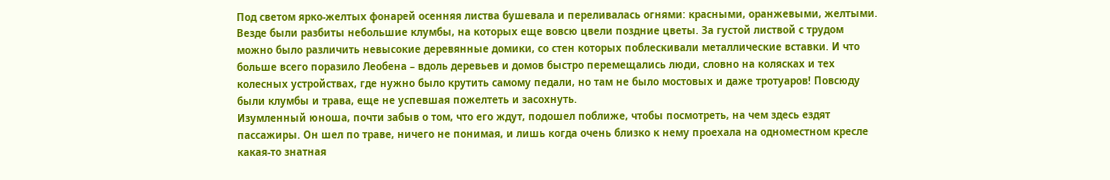Под светом ярко-желтых фонарей осенняя листва бушевала и переливалась огнями: красными, оранжевыми, желтыми. Везде были разбиты небольшие клумбы, на которых еще вовсю цвели поздние цветы. За густой листвой с трудом можно было различить невысокие деревянные домики, со стен которых поблескивали металлические вставки. И что больше всего поразило Леобена – вдоль деревьев и домов быстро перемещались люди, словно на колясках и тех колесных устройствах, где нужно было крутить самому педали, но там не было мостовых и даже тротуаров! Повсюду были клумбы и трава, еще не успевшая пожелтеть и засохнуть.
Изумленный юноша, почти забыв о том, что его ждут, подошел поближе, чтобы посмотреть, на чем здесь ездят пассажиры. Он шел по траве, ничего не понимая, и лишь когда очень близко к нему проехала на одноместном кресле какая-то знатная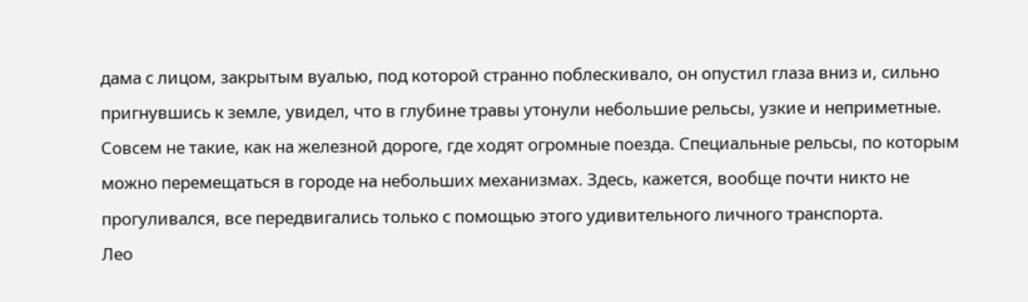дама с лицом, закрытым вуалью, под которой странно поблескивало, он опустил глаза вниз и, сильно пригнувшись к земле, увидел, что в глубине травы утонули небольшие рельсы, узкие и неприметные. Совсем не такие, как на железной дороге, где ходят огромные поезда. Специальные рельсы, по которым можно перемещаться в городе на небольших механизмах. Здесь, кажется, вообще почти никто не прогуливался, все передвигались только с помощью этого удивительного личного транспорта.
Лео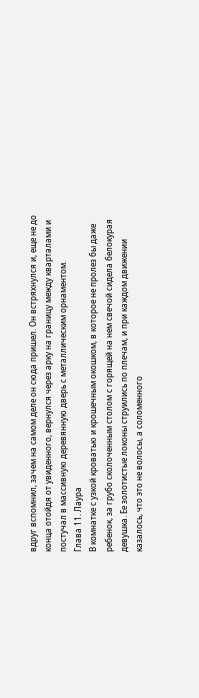вдруг вспомнил, зачем на самом деле он сюда пришел. Он встряхнулся и, еще не до конца отойдя от увиденного, вернулся через арку на границу между кварталами и постучал в массивную деревянную дверь с металлическим орнаментом.
Глава 11. Лаура
В комнатке с узкой кроватью и крошечным окошком, в которое не пролез бы даже ребенок, за грубо сколоченным столом с горящей на нем свечой сидела белокурая девушка. Ее золотистые локоны струились по плечам, и при каждом движении казалось, что это не волосы, а соломенного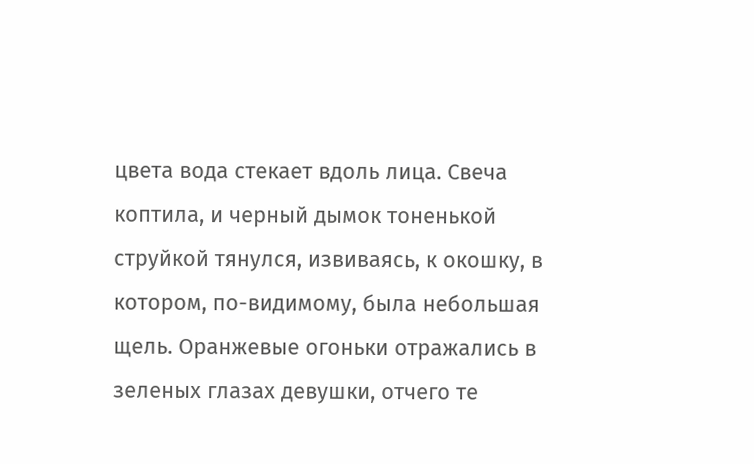цвета вода стекает вдоль лица. Свеча коптила, и черный дымок тоненькой струйкой тянулся, извиваясь, к окошку, в котором, по-видимому, была небольшая щель. Оранжевые огоньки отражались в зеленых глазах девушки, отчего те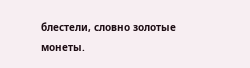блестели, словно золотые монеты.